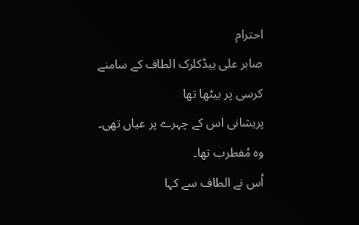احترام
صابر علی ہیڈکلرک الطاف کے سامنے کرسی پر بیٹھا تھا
پریشانی اس کے چہرے پر عیاں تھی۔ وہ مُفطرب تھا۔
اُس نے الطاف سے کہا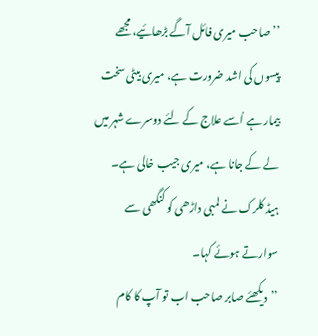’’صاحب میری فائل آگے بڑھائیے، مجھے پیسوں کی اشد ضرورت ہے، میری بیٹی سخت بیمار ہے اُسے علاج کے لئے دوسرے شہر میں لے کے جانا ہے، میری جیب خالی ہے۔
ہیڈ کلرک نے لمبی داڑھی کو کنگھی سے سوارتے ہوئے کہا۔
’’دیکھئے صابر صاحب اب تو آپ کا کام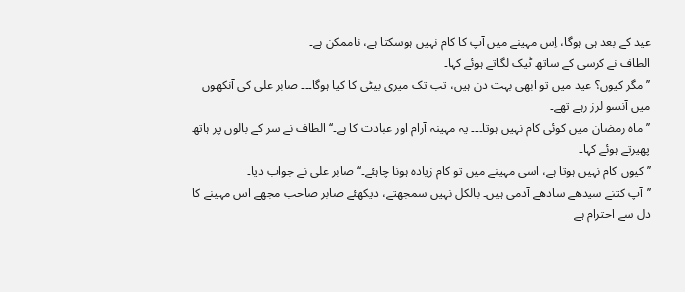عید کے بعد ہی ہوگا، اِس مہینے میں آپ کا کام نہیں ہوسکتا ہے، ناممکن ہے۔
الطاف نے کرسی کے ساتھ ٹیک لگاتے ہوئے کہا۔
’’مگر کیوں؟ عید میں تو ابھی بہت دن ہیں، تب تک میری بیٹی کا کیا ہوگا۔۔۔ صابر علی کی آنکھوں میں آنسو لرز رہے تھے۔
’’ماہ رمضان میں کوئی کام نہیں ہوتا۔۔۔ یہ مہینہ آرام اور عبادت کا ہے۔‘‘ الطاف نے سر کے بالوں پر ہاتھ پھیرتے ہوئے کہا۔
’’کیوں کام نہیں ہوتا ہے، اسی مہینے میں تو کام زیادہ ہونا چاہئے۔‘‘ صابر علی نے جواب دیا۔
’’آپ کتنے سیدھے سادھے آدمی ہیں۔ بالکل نہیں سمجھتے، دیکھئے صابر صاحب مجھے اس مہینے کا دل سے احترام ہے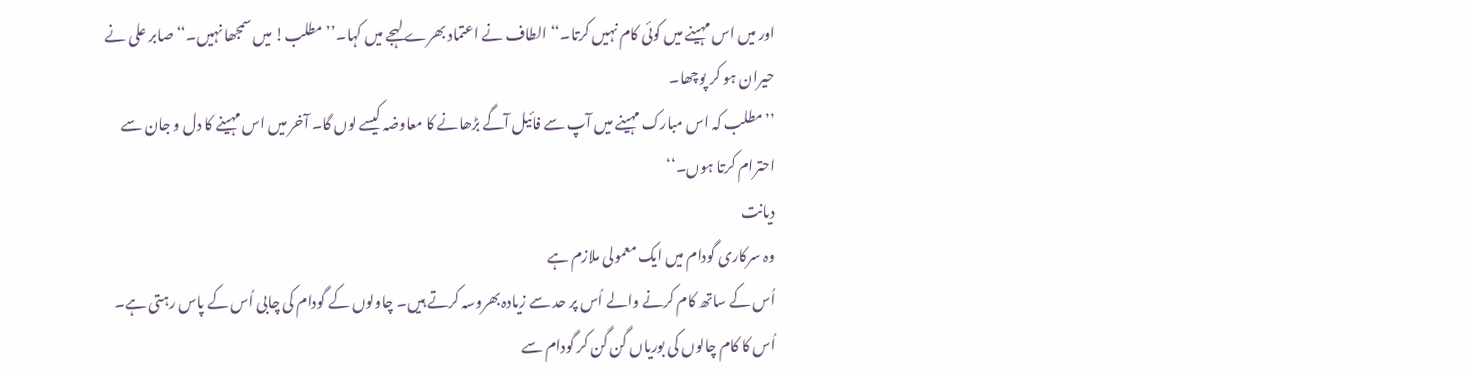اور میں اس مہینے میں کوئی کام نہیں کرتا۔‘‘ الطاف نے اعتماد بھرے لہجے میں کہا۔’’ مطلب! میں سمجھا نہیں۔‘‘ صابر علی نے حیران ہو کر پوچھا۔
’’مطلب کہ اس مبارک مہینے میں آپ سے فائیل آگے بڑھانے کا معاوضہ کیسے لوں گا۔ آخر میں اس مہینے کا دل و جان سے احترام کرتا ہوں۔‘‘
دیانت
وہ سرکاری گودام میں ایک معمولی ملازم ہے
اُس کے ساتھ کام کرنے والے اُس پر حد سے زیادہ بھروسہ کرتے ہیں۔ چاولوں کے گودام کی چابی اُس کے پاس رہتی ہے۔ اُس کا کام چالوں کی بوریاں گن گن کر گودام سے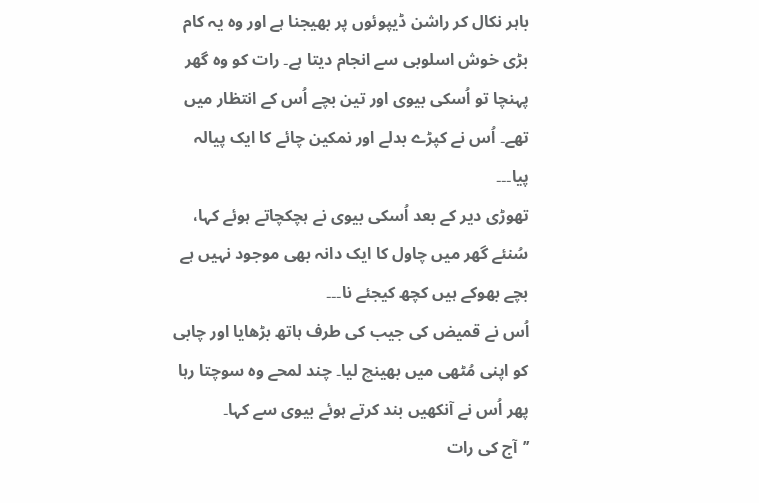باہر نکال کر راشن ڈیپوئوں پر بھیجنا ہے اور وہ یہ کام بڑی خوش اسلوبی سے انجام دیتا ہے۔ رات کو وہ گھر پہنچا تو اُسکی بیوی اور تین بچے اُس کے انتظار میں تھے۔ اُس نے کپڑے بدلے اور نمکین چائے کا ایک پیالہ پیا۔۔۔
تھوڑی دیر کے بعد اُسکی بیوی نے ہچکچاتے ہوئے کہا، سُنئے گھر میں چاول کا ایک دانہ بھی موجود نہیں ہے بچے بھوکے ہیں کچھ کیجئے نا۔۔۔
اُس نے قمیض کی جیب کی طرف ہاتھ بڑھایا اور چابی کو اپنی مُٹھی میں بھینچ لیا۔ چند لمحے وہ سوچتا رہا پھر اُس نے آنکھیں بند کرتے ہوئے بیوی سے کہا۔
’’آج کی رات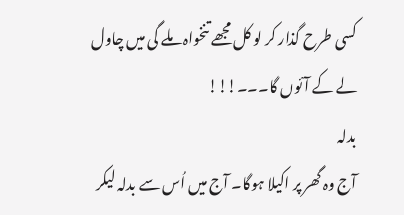کسی طرح گذار کر لو کل مجھے تنخواہ ملے گی میں چاول لے کے آئوں گا۔۔۔!!!
بدلہ
آج وہ گھر پر اکیلا ہوگا۔ آج میں اُس سے بدلہ لیکر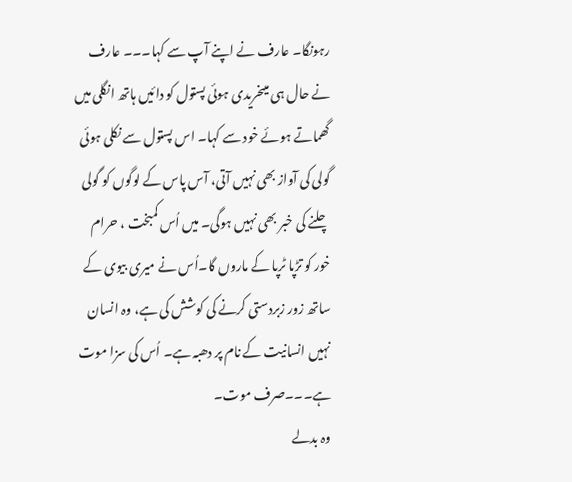رہونگا۔ عارف نے اپنے آپ سے کہا۔۔۔ عارف نے حال ہی میںخریدی ہوئی پستول کو دائیں ہاتھ انگلی میں گھماتے ہوئے خود سے کہا۔ اس پستول سے نکلی ہوئی گولی کی آواز بھی نہیں آتی، آس پاس کے لوگوں کو گولی چلنے کی خبر بھی نہیں ہوگی۔ میں اُس کمبخت ، حرام خور کو تڑپا ٹرپا کے ماروں گا۔اُس نے میری بیوی کے ساتھ زور زبردستی کرنے کی کوشش کی ہے، وہ انسان نہیں انسانیت کے نام پر دھبہ ہے۔ اُس کی سزا موت ہے۔۔۔صرف موت۔
وہ بدلے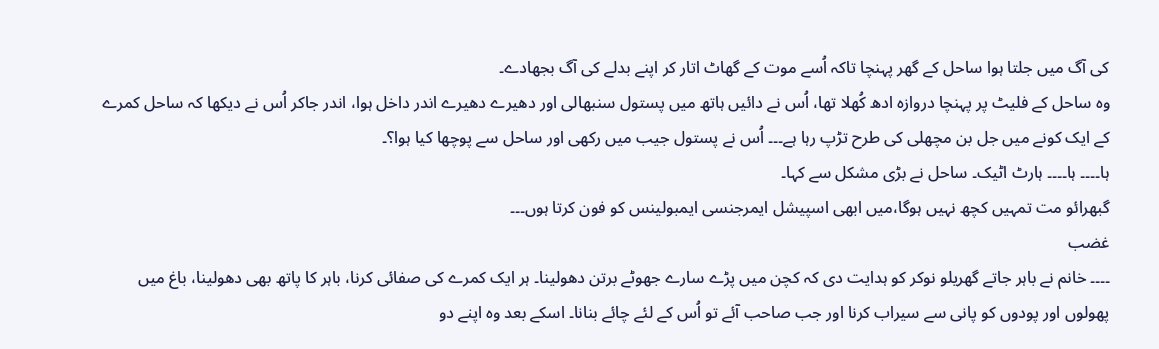کی آگ میں جلتا ہوا ساحل کے گھر پہنچا تاکہ اُسے موت کے گھاٹ اتار کر اپنے بدلے کی آگ بجھادے۔
وہ ساحل کے فلیٹ پر پہنچا دروازہ ادھ کُھلا تھا، اُس نے دائیں ہاتھ میں پستول سنبھالی اور دھیرے دھیرے اندر داخل ہوا، اندر جاکر اُس نے دیکھا کہ ساحل کمرے کے ایک کونے میں جل بن مچھلی کی طرح تڑپ رہا ہے۔۔۔ اُس نے پستول جیب میں رکھی اور ساحل سے پوچھا کیا ہوا؟۔
ہا۔۔۔۔ ہا۔۔۔۔ ہارٹ اٹیک۔ ساحل نے بڑی مشکل سے کہا۔
گبھرائو مت تمہیں کچھ نہیں ہوگا،میں ابھی اسپیشل ایمرجنسی ایمبولینس کو فون کرتا ہوں۔۔۔
غضب
۔۔۔۔ خانم نے باہر جاتے گھریلو نوکر کو ہدایت دی کہ کچن میں پڑے سارے جھوٹے برتن دھولینا۔ ہر ایک کمرے کی صفائی کرنا، باہر کا پاتھ بھی دھولینا، باغ میں پھولوں اور پودوں کو پانی سے سیراب کرنا اور جب صاحب آئے تو اُس کے لئے چائے بنانا۔ اسکے بعد وہ اپنے دو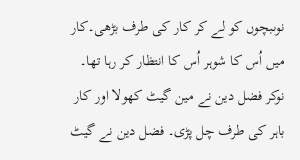نوںبچوں کو لے کر کار کی طرف بڑھی۔کار میں اُس کا شوہر اُس کا انتظار کر رہا تھا۔ نوکر فضل دین نے مین گیٹ کھولا اور کار باہر کی طرف چل پڑی۔ فضل دین نے گیٹ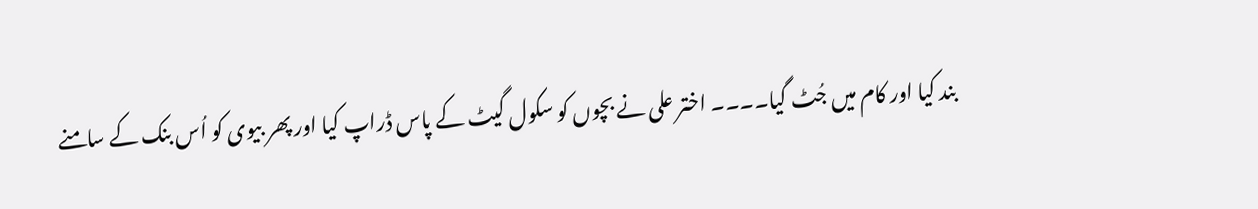بند کیا اور کام میں جُٹ گیا۔۔۔۔ اختر علی نے بچوں کو سکول گیٹ کے پاس ڈراپ کیا اور پھر بیوی کو اُس بنک کے سامنے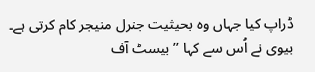ڈراپ کیا جہاں وہ بحیثیت جنرل منیجر کام کرتی ہے۔ بیوی نے اُس سے کہا ’’ بیسٹ آف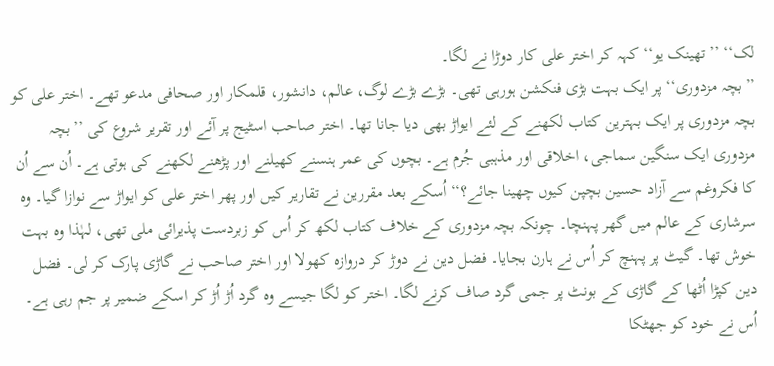لک‘‘ ’’تھینک یو‘‘ کہہ کر اختر علی کار دوڑا نے لگا۔
’’بچہ مزدوری‘‘ پر ایک بہت بڑی فنکشن ہورہی تھی۔ بڑے بڑے لوگ، عالم، دانشور، قلمکار اور صحافی مدعو تھے۔ اختر علی کو بچہ مزدوری پر ایک بہترین کتاب لکھنے کے لئے ایواڑ بھی دیا جانا تھا۔ اختر صاحب اسٹیج پر آئے اور تقریر شروع کی ’’بچہ مزدوری ایک سنگین سماجی، اخلاقی اور مذہبی جُرم ہے۔ بچوں کی عمر ہنسنے کھیلنے اور پڑھنے لکھنے کی ہوتی ہے۔ اُن سے اُن کا فکروغم سے آزاد حسین بچپن کیوں چھینا جائے؟‘‘ اُسکے بعد مقررین نے تقاریر کیں اور پھر اختر علی کو ایواڑ سے نوازا گیا۔ وہ سرشاری کے عالم میں گھر پہنچا۔ چونکہ بچہ مزدوری کے خلاف کتاب لکھ کر اُس کو زبردست پذیرائی ملی تھی، لہٰذا وہ بہت خوش تھا۔ گیٹ پر پہنچ کر اُس نے ہارن بجایا۔ فضل دین نے دوڑ کر دروازہ کھولا اور اختر صاحب نے گاڑی پارک کر لی۔ فضل دین کپڑا اُٹھا کے گاڑی کے بونٹ پر جمی گرد صاف کرنے لگا۔ اختر کو لگا جیسے وہ گرد اُڑ اُڑ کر اسکے ضمیر پر جم رہی ہے۔ اُس نے خود کو جھٹکا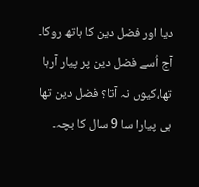دیا اور فضل دین کا ہاتھ روکا۔ آج اُسے فضل دین پر پیار آرہا تھا،کیوں نہ آتا؟ فضل دین تھا ہی پیارا سا 9 سال کا بچہ۔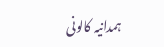ہمدانیہ کالونی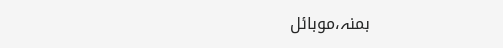بمنہ،موبائل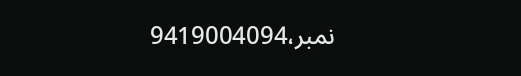نمبر،9419004094